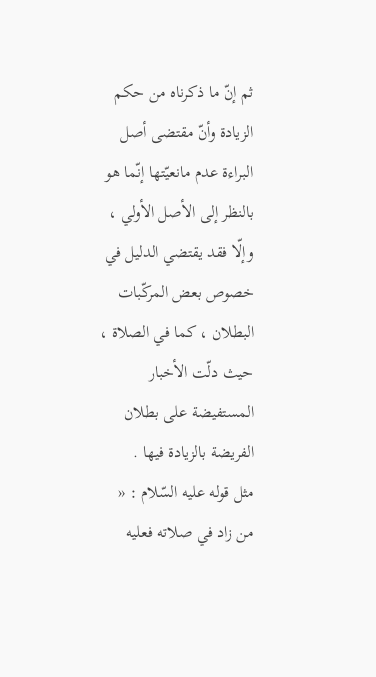ثم إنّ ما ذكرناه من حكم الزيادة وأنّ مقتضى أصل البراءة عدم مانعيّتها إنّما هو بالنظر إلى الأصل الأولي ، وإلّا فقد يقتضي الدليل في خصوص بعض المركّبات البطلان ، كما في الصلاة ، حيث دلّت الأخبار المستفيضة على بطلان الفريضة بالزيادة فيها .
مثل قوله عليه السّلام : « من زاد في صلاته فعليه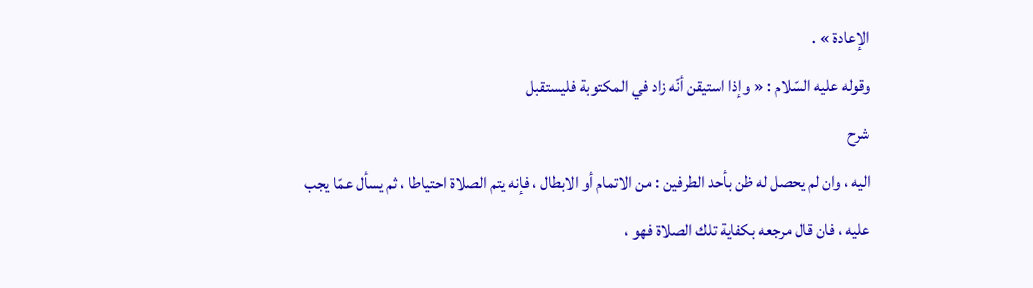الإعادة » .
وقوله عليه السّلام : « وإذا استيقن أنّه زاد في المكتوبة فليستقبل
شرح
اليه ، وان لم يحصل له ظن بأحد الطرفين : من الاتمام أو الابطال ، فإنه يتم الصلاة احتياطا ، ثم يسأل عمّا يجب عليه ، فان قال مرجعه بكفاية تلك الصلاة فهو ،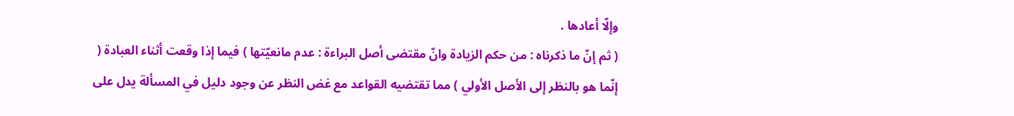وإلّا أعادها .
( ثم إنّ ما ذكرناه : من حكم الزيادة وانّ مقتضى أصل البراءة : عدم مانعيّتها ) فيما إذا وقعت أثناء العبادة ( إنّما هو بالنظر إلى الأصل الأولي ) مما تقتضيه القواعد مع غض النظر عن وجود دليل في المسألة يدل على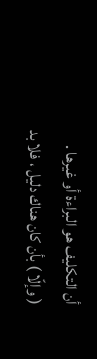أن التكليف هو البراءة أو غيرها .
( وإلّا ) بأن كان هناك دليل ، فلا بد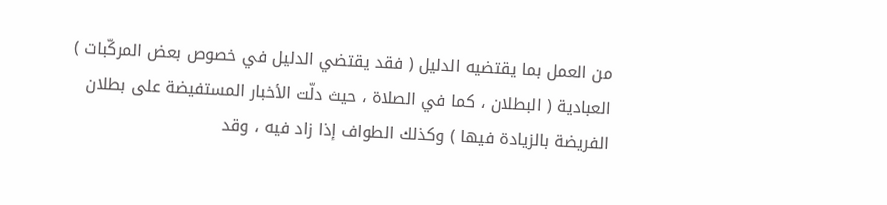من العمل بما يقتضيه الدليل ( فقد يقتضي الدليل في خصوص بعض المركّبات ) العبادية ( البطلان ، كما في الصلاة ، حيث دلّت الأخبار المستفيضة على بطلان الفريضة بالزيادة فيها ) وكذلك الطواف إذا زاد فيه ، وقد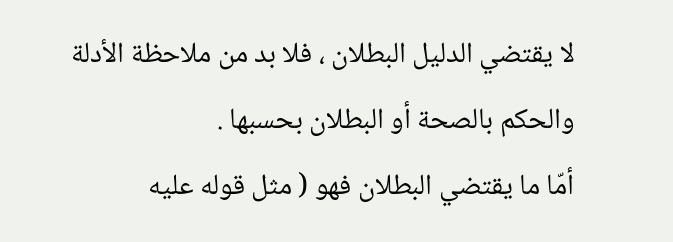لا يقتضي الدليل البطلان ، فلا بد من ملاحظة الأدلة والحكم بالصحة أو البطلان بحسبها .
أمّا ما يقتضي البطلان فهو ( مثل قوله عليه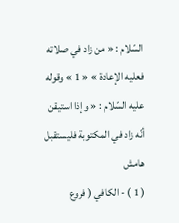السّلام : « من زاد في صلاته فعليه الإعادة » « 1 » وقوله عليه السّلام : « وإذا استيقن أنّه زاد في المكتوبة فليستقبل
هامش
( 1 ) - الكافي ( فروع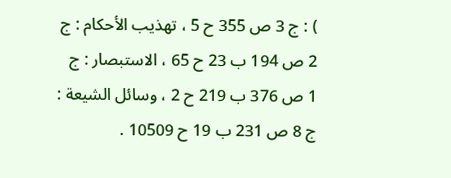) : ج 3 ص 355 ح 5 ، تهذيب الأحكام : ج 2 ص 194 ب 23 ح 65 ، الاستبصار : ج 1 ص 376 ب 219 ح 2 ، وسائل الشيعة : ج 8 ص 231 ب 19 ح 10509 .